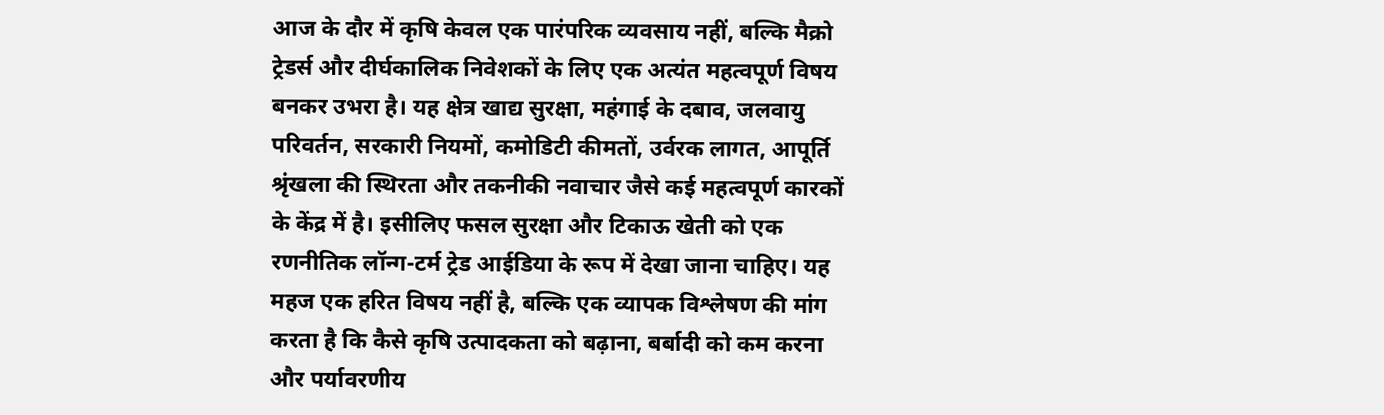आज के दौर में कृषि केवल एक पारंपरिक व्यवसाय नहीं, बल्कि मैक्रो ट्रेडर्स और दीर्घकालिक निवेशकों के लिए एक अत्यंत महत्वपूर्ण विषय बनकर उभरा है। यह क्षेत्र खाद्य सुरक्षा, महंगाई के दबाव, जलवायु परिवर्तन, सरकारी नियमों, कमोडिटी कीमतों, उर्वरक लागत, आपूर्ति श्रृंखला की स्थिरता और तकनीकी नवाचार जैसे कई महत्वपूर्ण कारकों के केंद्र में है। इसीलिए फसल सुरक्षा और टिकाऊ खेती को एक रणनीतिक लॉन्ग-टर्म ट्रेड आईडिया के रूप में देखा जाना चाहिए। यह महज एक हरित विषय नहीं है, बल्कि एक व्यापक विश्लेषण की मांग करता है कि कैसे कृषि उत्पादकता को बढ़ाना, बर्बादी को कम करना और पर्यावरणीय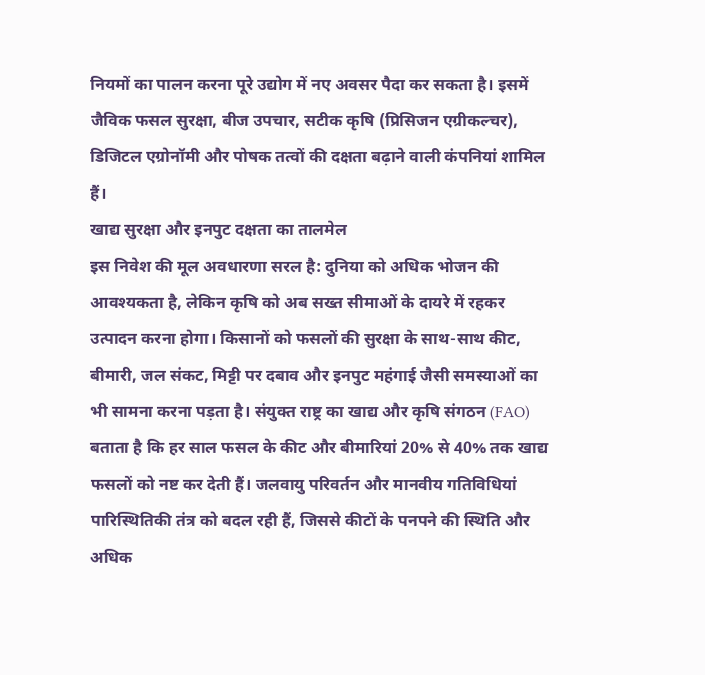नियमों का पालन करना पूरे उद्योग में नए अवसर पैदा कर सकता है। इसमें जैविक फसल सुरक्षा, बीज उपचार, सटीक कृषि (प्रिसिजन एग्रीकल्चर), डिजिटल एग्रोनॉमी और पोषक तत्वों की दक्षता बढ़ाने वाली कंपनियां शामिल हैं।
खाद्य सुरक्षा और इनपुट दक्षता का तालमेल
इस निवेश की मूल अवधारणा सरल है: दुनिया को अधिक भोजन की आवश्यकता है, लेकिन कृषि को अब सख्त सीमाओं के दायरे में रहकर उत्पादन करना होगा। किसानों को फसलों की सुरक्षा के साथ-साथ कीट, बीमारी, जल संकट, मिट्टी पर दबाव और इनपुट महंगाई जैसी समस्याओं का भी सामना करना पड़ता है। संयुक्त राष्ट्र का खाद्य और कृषि संगठन (FAO) बताता है कि हर साल फसल के कीट और बीमारियां 20% से 40% तक खाद्य फसलों को नष्ट कर देती हैं। जलवायु परिवर्तन और मानवीय गतिविधियां पारिस्थितिकी तंत्र को बदल रही हैं, जिससे कीटों के पनपने की स्थिति और अधिक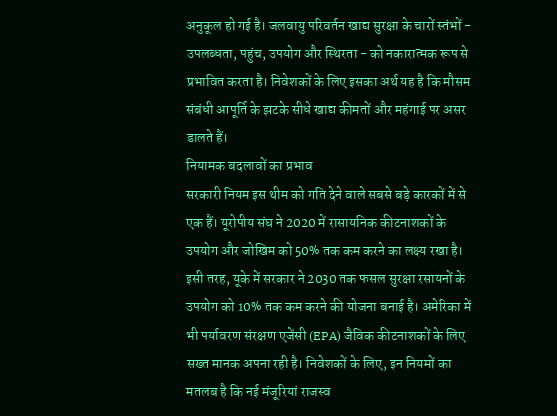अनुकूल हो गई है। जलवायु परिवर्तन खाद्य सुरक्षा के चारों स्तंभों - उपलब्धता, पहुंच, उपयोग और स्थिरता - को नकारात्मक रूप से प्रभावित करता है। निवेशकों के लिए इसका अर्थ यह है कि मौसम संबंधी आपूर्ति के झटके सीधे खाद्य कीमतों और महंगाई पर असर डालते हैं।
नियामक बदलावों का प्रभाव
सरकारी नियम इस थीम को गति देने वाले सबसे बड़े कारकों में से एक हैं। यूरोपीय संघ ने 2020 में रासायनिक कीटनाशकों के उपयोग और जोखिम को 50% तक कम करने का लक्ष्य रखा है। इसी तरह, यूके में सरकार ने 2030 तक फसल सुरक्षा रसायनों के उपयोग को 10% तक कम करने की योजना बनाई है। अमेरिका में भी पर्यावरण संरक्षण एजेंसी (EPA) जैविक कीटनाशकों के लिए सख्त मानक अपना रही है। निवेशकों के लिए, इन नियमों का मतलब है कि नई मंजूरियां राजस्व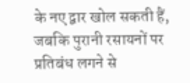के नए द्वार खोल सकती हैं, जबकि पुरानी रसायनों पर प्रतिबंध लगने से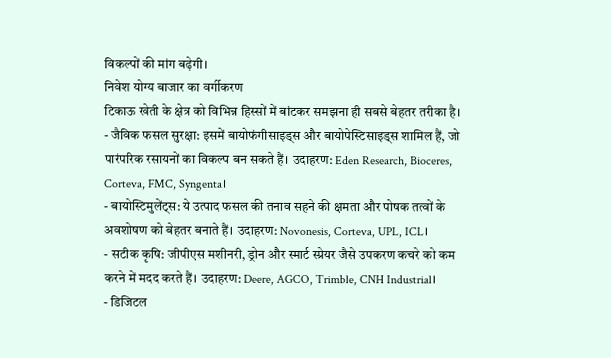विकल्पों की मांग बढ़ेगी।
निवेश योग्य बाजार का वर्गीकरण
टिकाऊ खेती के क्षेत्र को विभिन्न हिस्सों में बांटकर समझना ही सबसे बेहतर तरीका है।
- जैविक फसल सुरक्षा: इसमें बायोफंगीसाइड्स और बायोपेस्टिसाइड्स शामिल हैं, जो पारंपरिक रसायनों का विकल्प बन सकते हैं। उदाहरण: Eden Research, Bioceres, Corteva, FMC, Syngenta।
- बायोस्टिमुलेंट्स: ये उत्पाद फसल की तनाव सहने की क्षमता और पोषक तत्वों के अवशोषण को बेहतर बनाते हैं। उदाहरण: Novonesis, Corteva, UPL, ICL।
- सटीक कृषि: जीपीएस मशीनरी, ड्रोन और स्मार्ट स्प्रेयर जैसे उपकरण कचरे को कम करने में मदद करते हैं। उदाहरण: Deere, AGCO, Trimble, CNH Industrial।
- डिजिटल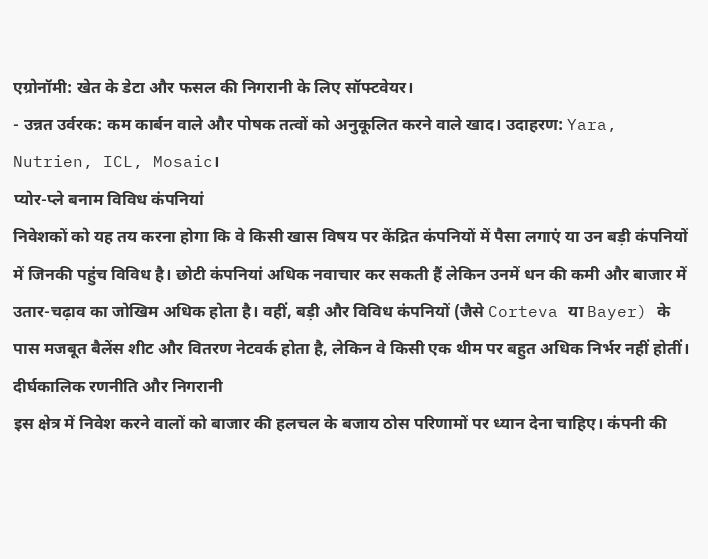एग्रोनॉमी: खेत के डेटा और फसल की निगरानी के लिए सॉफ्टवेयर।
- उन्नत उर्वरक: कम कार्बन वाले और पोषक तत्वों को अनुकूलित करने वाले खाद। उदाहरण: Yara, Nutrien, ICL, Mosaic।
प्योर-प्ले बनाम विविध कंपनियां
निवेशकों को यह तय करना होगा कि वे किसी खास विषय पर केंद्रित कंपनियों में पैसा लगाएं या उन बड़ी कंपनियों में जिनकी पहुंच विविध है। छोटी कंपनियां अधिक नवाचार कर सकती हैं लेकिन उनमें धन की कमी और बाजार में उतार-चढ़ाव का जोखिम अधिक होता है। वहीं, बड़ी और विविध कंपनियों (जैसे Corteva या Bayer) के पास मजबूत बैलेंस शीट और वितरण नेटवर्क होता है, लेकिन वे किसी एक थीम पर बहुत अधिक निर्भर नहीं होतीं।
दीर्घकालिक रणनीति और निगरानी
इस क्षेत्र में निवेश करने वालों को बाजार की हलचल के बजाय ठोस परिणामों पर ध्यान देना चाहिए। कंपनी की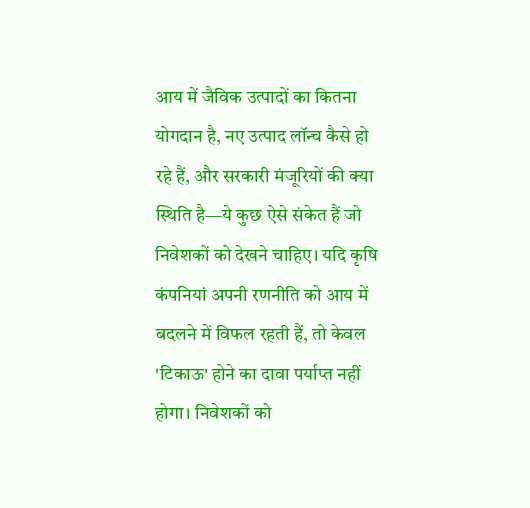आय में जैविक उत्पादों का कितना योगदान है, नए उत्पाद लॉन्च कैसे हो रहे हैं, और सरकारी मंजूरियों की क्या स्थिति है—ये कुछ ऐसे संकेत हैं जो निवेशकों को देखने चाहिए। यदि कृषि कंपनियां अपनी रणनीति को आय में बदलने में विफल रहती हैं, तो केवल 'टिकाऊ' होने का दावा पर्याप्त नहीं होगा। निवेशकों को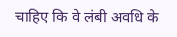चाहिए कि वे लंबी अवधि के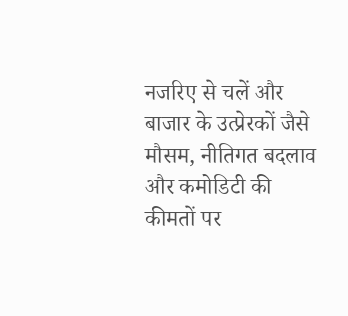नजरिए से चलें और बाजार के उत्प्रेरकों जैसे मौसम, नीतिगत बदलाव और कमोडिटी की कीमतों पर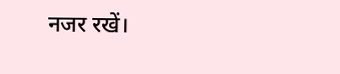नजर रखें।